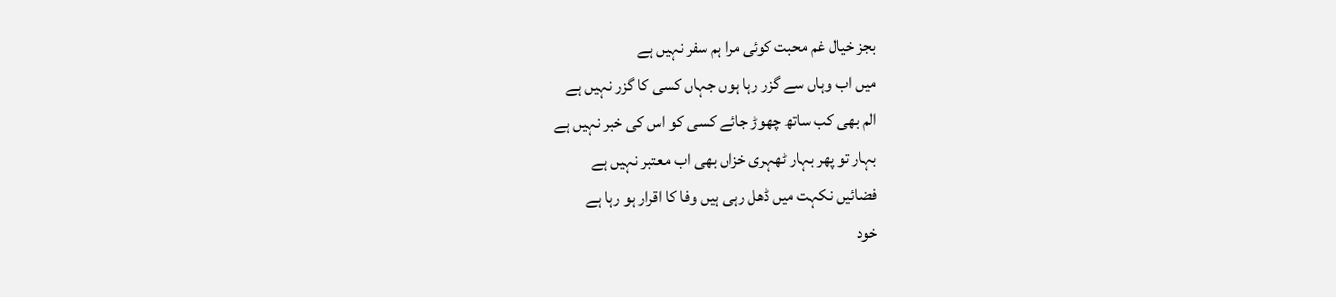بجز خیال غم محبت کوئی مرا ہم سفر نہیں ہے
میں اب وہاں سے گزر رہا ہوں جہاں کسی کا گزر نہیں ہے
الم بھی کب ساتھ چھوڑ جائے کسی کو اس کی خبر نہیں ہے
بہار تو پھر بہار ٹھہری خزاں بھی اب معتبر نہیں ہے
فضائیں نکہت میں ڈھل رہی ہیں وفا کا اقرار ہو رہا ہے
خود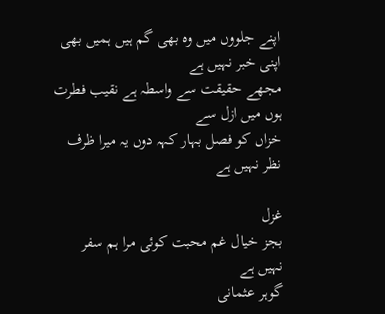اپنے جلووں میں وہ بھی گم ہیں ہمیں بھی اپنی خبر نہیں ہے
مجھے حقیقت سے واسطہ ہے نقیب فطرت ہوں میں ازل سے
خزاں کو فصل بہار کہہ دوں یہ میرا ظرف نظر نہیں ہے

غزل
بجز خیال غم محبت کوئی مرا ہم سفر نہیں ہے
گوہر عثمانی